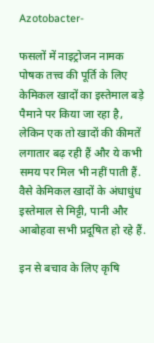Azotobacter-

फसलों में नाइट्रोजन नामक पोषक तत्त्व की पूर्ति के लिए केमिकल खादों का इस्तेमाल बड़े पैमाने पर किया जा रहा है, लेकिन एक तो खादों की कीमतें लगातार बढ़ रही हैं और ये कभी समय पर मिल भी नहीं पाती हैं. वैसे केमिकल खादों के अंधाधुंध इस्तेमाल से मिट्टी, पानी और आबोहवा सभी प्रदूषित हो रहे हैं.

इन से बचाव के लिए कृषि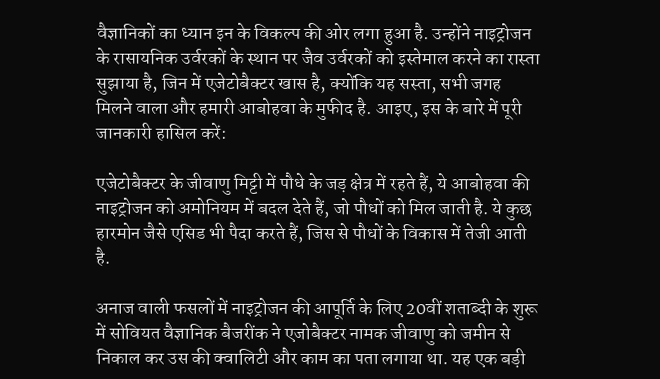वैज्ञानिकों का ध्यान इन के विकल्प की ओर लगा हुआ है. उन्होंने नाइट्रोजन के रासायनिक उर्वरकों के स्थान पर जैव उर्वरकों को इस्तेमाल करने का रास्ता सुझाया है, जिन में एजेटोबैक्टर खास है, क्योंकि यह सस्ता, सभी जगह मिलने वाला और हमारी आबोहवा के मुफीद है. आइए, इस के बारे में पूरी जानकारी हासिल करें:

एजेटोबैक्टर के जीवाणु मिट्टी में पौधे के जड़ क्षेत्र में रहते हैं, ये आबोहवा की नाइट्रोजन को अमोनियम में बदल देते हैं, जो पौधों को मिल जाती है. ये कुछ हारमोन जैसे एसिड भी पैदा करते हैं, जिस से पौधों के विकास में तेजी आती है.

अनाज वाली फसलों में नाइट्रोजन की आपूर्ति के लिए 20वीं शताब्दी के शुरू में सोवियत वैज्ञानिक बैजरींक ने एजोबैक्टर नामक जीवाणु को जमीन से निकाल कर उस की क्वालिटी और काम का पता लगाया था. यह एक बड़ी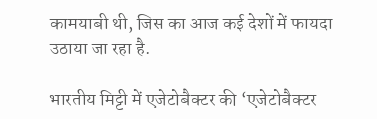कामयाबी थी, जिस का आज कई देशों में फायदा उठाया जा रहा है.

भारतीय मिट्टी में एजेटोबैक्टर की ‘एजेटोबैक्टर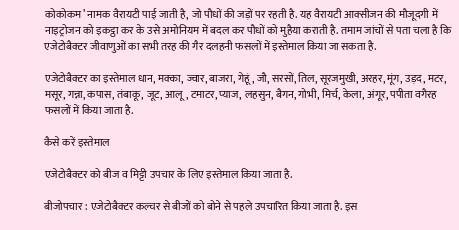कोकोकम’ नामक वैरायटी पाई जाती है, जो पौधों की जड़ों पर रहती है. यह वैरायटी आक्सीजन की मौजूदगी में नाइट्रोजन को इकट्ठा कर के उसे अमोनियम में बदल कर पौधों को मुहैया कराती है. तमाम जांचों से पता चला है कि एजेटोबैक्टर जीवाणुओं का सभी तरह की गैर दलहनी फसलों में इस्तेमाल किया जा सकता है.

एजेटोबैक्टर का इस्तेमाल धान, मक्का, ज्वार, बाजरा, गेहूं, जौ, सरसों, तिल, सूरजमुखी, अरहर, मूंग, उड़द, मटर, मसूर, गन्ना, कपास, तंबाकू, जूट, आलू, टमाटर, प्याज, लहसुन, बैगन, गोभी, मिर्च, केला, अंगूर, पपीता वगैरह फसलों में किया जाता है.

कैसे करें इस्तेमाल

एजेटोबैक्टर को बीज व मिट्टी उपचार के लिए इस्तेमाल किया जाता है.

बीजोपचार : एजेटोबैक्टर कल्चर से बीजों को बोने से पहले उपचारित किया जाता है. इस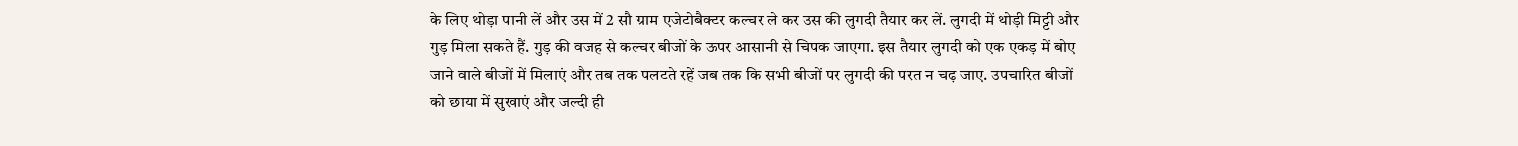के लिए थोड़ा पानी लें और उस में 2 सौ ग्राम एजेटोबैक्टर कल्चर ले कर उस की लुगदी तैयार कर लें. लुगदी में थोड़ी मिट्टी और गुड़ मिला सकते हैं. गुड़ की वजह से कल्चर बीजों के ऊपर आसानी से चिपक जाएगा. इस तैयार लुगदी को एक एकड़ में बोए जाने वाले बीजों में मिलाएं और तब तक पलटते रहें जब तक कि सभी बीजों पर लुगदी की परत न चढ़ जाए. उपचारित बीजों को छाया में सुखाएं और जल्दी ही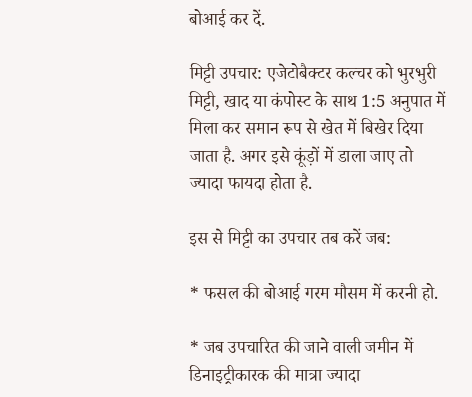बोआई कर दें.

मिट्टी उपचार: एजेटोबैक्टर कल्चर को भुरभुरी मिट्टी, खाद या कंपोस्ट के साथ 1:5 अनुपात में मिला कर समान रूप से खेत में बिखेर दिया जाता है. अगर इसे कूंड़ों में डाला जाए तो ज्यादा फायदा होता है.

इस से मिट्टी का उपचार तब करें जब:

* फसल की बोआई गरम मौसम में करनी हो.

* जब उपचारित की जाने वाली जमीन में डिनाइट्रीकारक की मात्रा ज्यादा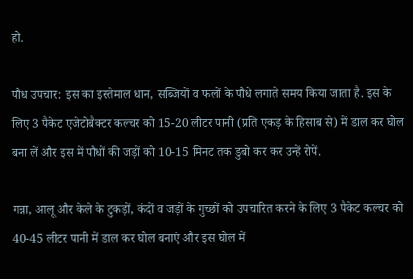हो.

पौध उपचार: इस का इस्तेमाल धान, सब्जियों व फलों के पौधे लगाते समय किया जाता है. इस के लिए 3 पैकेट एजेटोबैक्टर कल्चर को 15-20 लीटर पानी (प्रति एकड़ के हिसाब से) में डाल कर घोल बना लें और इस में पौधों की जड़ों को 10-15 मिनट तक डुबो कर कर उन्हें रोपें.

गन्ना, आलू और केले के टुकड़ों, कंदों व जड़ों के गुच्छों को उपचारित करने के लिए 3 पैकेट कल्चर को 40-45 लीटर पानी में डाल कर घोल बनाएं और इस घोल में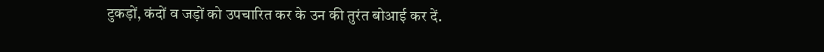टुकड़ों, कंदों व जड़ों को उपचारित कर के उन की तुरंत बोआई कर दें.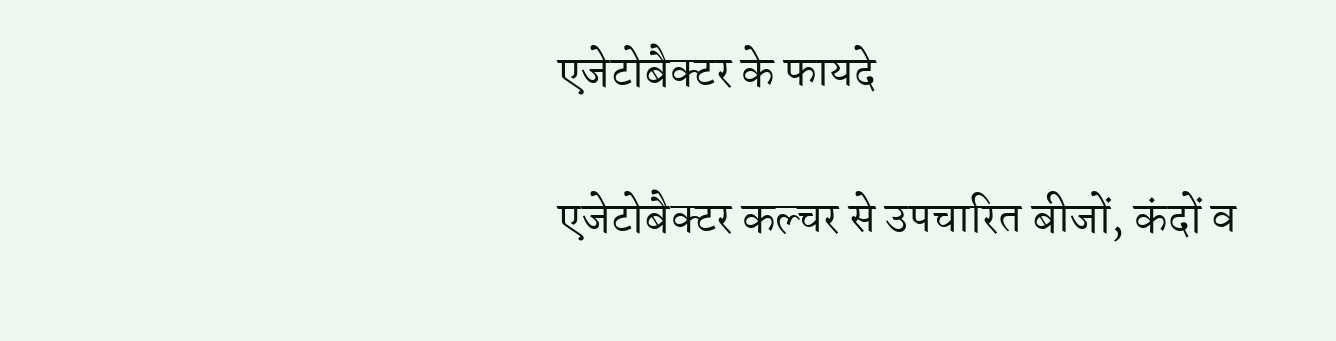एजेटोबैक्टर के फायदे

एजेटोबैक्टर कल्चर से उपचारित बीजों, कंदों व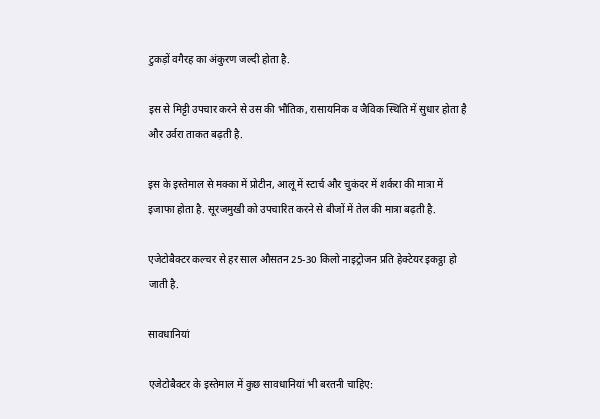टुकड़ों वगैरह का अंकुरण जल्दी होता है.

इस से मिट्टी उपचार करने से उस की भौतिक, रासायनिक व जैविक स्थिति में सुधार होता है और उर्वरा ताकत बढ़ती है.

इस के इस्तेमाल से मक्का में प्रोटीन, आलू में स्टार्च और चुकंदर में शर्करा की मात्रा में इजाफा होता है. सूरजमुखी को उपचारित करने से बीजों में तेल की मात्रा बढ़ती है.

एजेटोबैक्टर कल्चर से हर साल औसतन 25-30 किलो नाइट्रोजन प्रति हेक्टेयर इकट्ठा हो जाती है.

सावधानियां

एजेटोबैक्टर के इस्तेमाल में कुछ सावधानियां भी बरतनी चाहिए: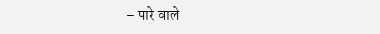– पारे वाले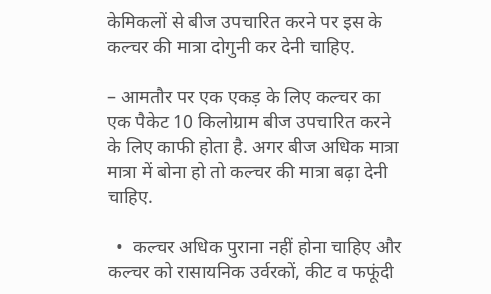केमिकलों से बीज उपचारित करने पर इस के कल्चर की मात्रा दोगुनी कर देनी चाहिए.

– आमतौर पर एक एकड़ के लिए कल्चर का एक पैकेट 10 किलोग्राम बीज उपचारित करने के लिए काफी होता है. अगर बीज अधिक मात्रा मात्रा में बोना हो तो कल्चर की मात्रा बढ़ा देनी चाहिए.

  •  कल्चर अधिक पुराना नहीं होना चाहिए और कल्चर को रासायनिक उर्वरकों, कीट व फफूंदी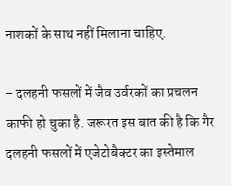नाशकों के साथ नहीं मिलाना चाहिए.

– दलहनी फसलों में जैव उर्वरकों का प्रचलन काफी हो चुका है. जरूरत इस बात की है कि गैर दलहनी फसलों में एजेटोबैक्टर का इस्तेमाल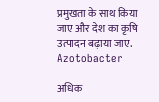प्रमुखता के साथ किया जाए और देश का कृषि उत्पादन बढ़ाया जाए. Azotobacter

अधिक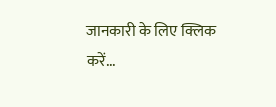जानकारी के लिए क्लिक करें...